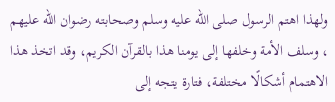ولهذا اهتم الرسول صلى الله عليه وسلم وصحابته رضوان الله عليهم ، وسلف الأمة وخلفها إلى يومنا هذا بالقرآن الكريم، وقد اتخذ هذا الاهتمام أشكالًا مختلفة، فتارة يتجه إلى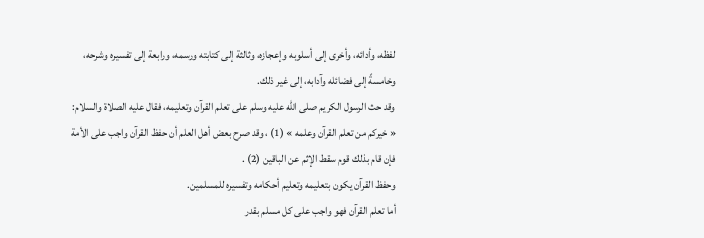لفظه، وأدائه، وأخرى إلى أسلوبه وإعجازه، وثالثة إلى كتابته ورسمه، ورابعة إلى تفسيره وشرحه، وخامسةً إلى فضائله وآدابه، إلى غير ذلك.
وقد حث الرسول الكريم صلى الله عليه وسلم على تعلم القرآن وتعليمه، فقال عليه الصلاة والسلام: « خيركم من تعلم القرآن وعلمه » (1) ، وقد صرح بعض أهل العلم أن حفظ القرآن واجب على الأمة فإن قام بذلك قوم سقط الإثم عن الباقين (2) .
وحفظ القرآن يكون بتعليمه وتعليم أحكامه وتفسيره للمسلمين.
أما تعلم القرآن فهو واجب على كل مسلم بقدر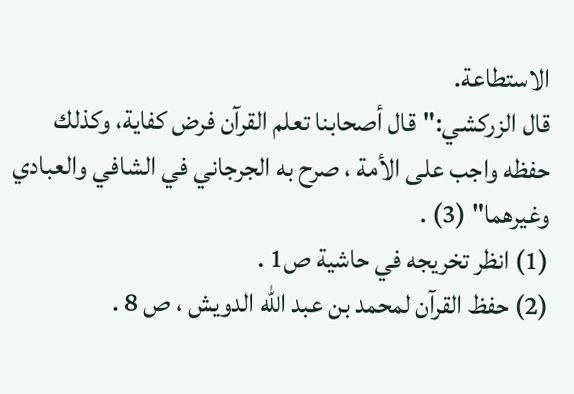الاستطاعة.
قال الزركشي:"قال أصحابنا تعلم القرآن فرض كفاية، وكذلك حفظه واجب على الأمة ، صرح به الجرجاني في الشافي والعبادي وغيرهما" (3) .
(1) انظر تخريجه في حاشية ص1 .
(2) حفظ القرآن لمحمد بن عبد الله الدويش ، ص 8 .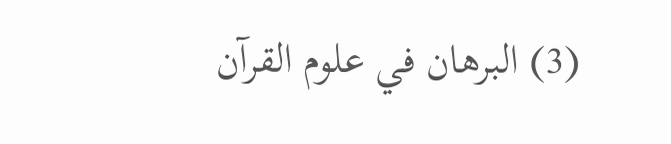(3) البرهان في علوم القرآن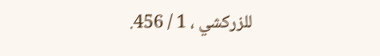للزركشي ، 1 / 456.